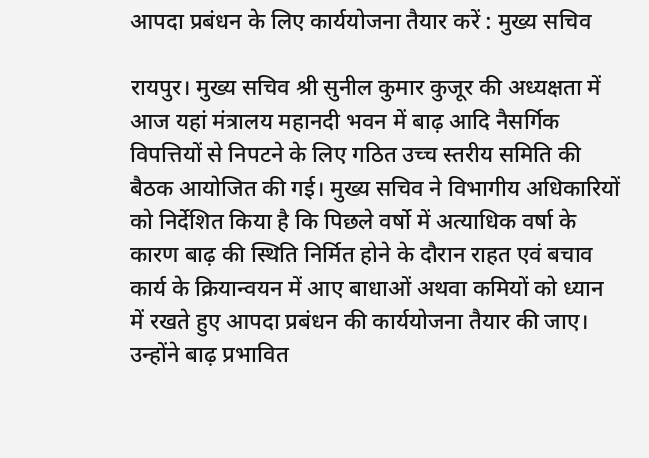आपदा प्रबंधन के लिए कार्ययोजना तैयार करें : मुख्य सचिव

रायपुर। मुख्य सचिव श्री सुनील कुमार कुजूर की अध्यक्षता में आज यहां मंत्रालय महानदी भवन में बाढ़ आदि नैसर्गिक विपत्तियों से निपटने के लिए गठित उच्च स्तरीय समिति की बैठक आयोजित की गई। मुख्य सचिव ने विभागीय अधिकारियों को निर्देशित किया है कि पिछले वर्षो में अत्याधिक वर्षा के कारण बाढ़ की स्थिति निर्मित होने के दौरान राहत एवं बचाव कार्य के क्रियान्वयन में आए बाधाओं अथवा कमियों को ध्यान में रखते हुए आपदा प्रबंधन की कार्ययोजना तैयार की जाए। उन्होंने बाढ़ प्रभावित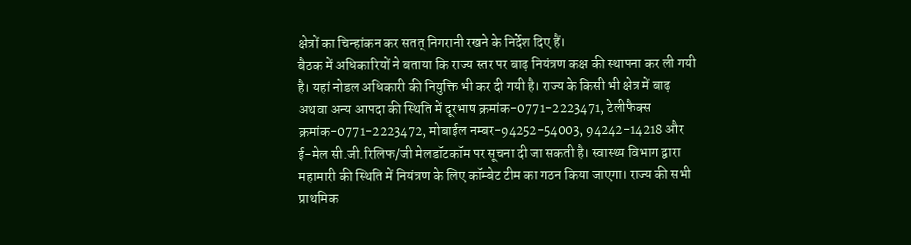क्षेत्रों का चिन्हांकन कर सतत् निगरानी रखने के निर्देश दिए हैं।
बैठक में अधिकारियों ने बताया कि राज्य स्तर पर बाढ़ नियंत्रण कक्ष की स्थापना कर ली गयी है। यहां नोडल अधिकारी की नियुक्ति भी कर दी गयी है। राज्य के किसी भी क्षेत्र में बाढ़ अथवा अन्य आपदा की स्थिति में दूरभाष क्रमांक-0771-2223471, टेलीफैक्स क्रमांक-0771-2223472, मोबाईल नम्बर-94252-54003, 94242-14218 और ई-मेल सी.जी.रिलिफ/जी मेलडॉटकॉम पर सूचना दी जा सकती है। स्वास्थ्य विभाग द्वारा महामारी की स्थिति में नियंत्रण के लिए कॉम्बेट टीम का गठन किया जाएगा। राज्य की सभी प्राथमिक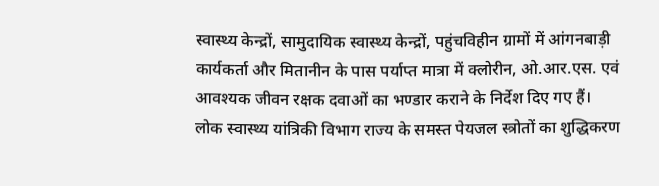स्वास्थ्य केन्द्रों, सामुदायिक स्वास्थ्य केन्द्रों, पहुंचविहीन ग्रामों में आंगनबाड़ी कार्यकर्ता और मितानीन के पास पर्याप्त मात्रा में क्लोरीन, ओ.आर.एस. एवं आवश्यक जीवन रक्षक दवाओं का भण्डार कराने के निर्देश दिए गए हैं।
लोक स्वास्थ्य यांत्रिकी विभाग राज्य के समस्त पेयजल स्त्रोतों का शुद्धिकरण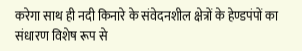करेगा साथ ही नदी किनारे के संवेदनशील क्षेत्रों के हेण्डपंपों का संधारण विशेष रूप से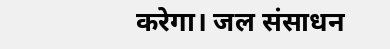करेगा। जल संसाधन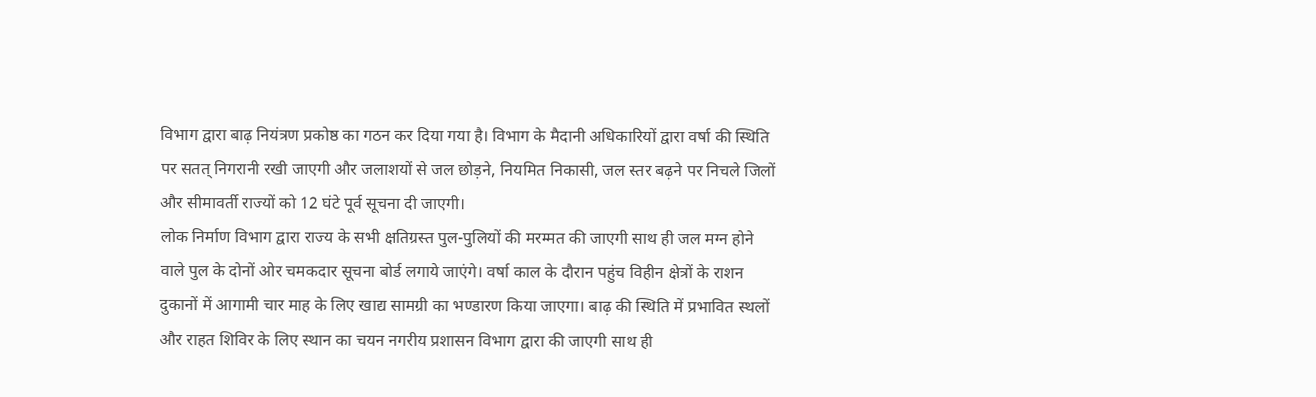विभाग द्वारा बाढ़ नियंत्रण प्रकोष्ठ का गठन कर दिया गया है। विभाग के मैदानी अधिकारियों द्वारा वर्षा की स्थिति पर सतत् निगरानी रखी जाएगी और जलाशयों से जल छोड़ने, नियमित निकासी, जल स्तर बढ़ने पर निचले जिलों और सीमावर्ती राज्यों को 12 घंटे पूर्व सूचना दी जाएगी।
लोक निर्माण विभाग द्वारा राज्य के सभी क्षतिग्रस्त पुल-पुलियों की मरम्मत की जाएगी साथ ही जल मग्न होने वाले पुल के दोनों ओर चमकदार सूचना बोर्ड लगाये जाएंगे। वर्षा काल के दौरान पहुंच विहीन क्षेत्रों के राशन दुकानों में आगामी चार माह के लिए खाद्य सामग्री का भण्डारण किया जाएगा। बाढ़ की स्थिति में प्रभावित स्थलों और राहत शिविर के लिए स्थान का चयन नगरीय प्रशासन विभाग द्वारा की जाएगी साथ ही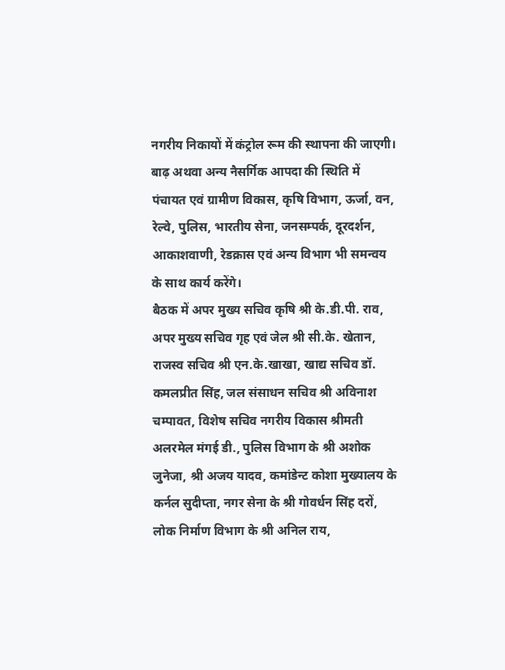नगरीय निकायों में कंट्रोल रूम की स्थापना की जाएगी। बाढ़ अथवा अन्य नैसर्गिक आपदा की स्थिति में पंचायत एवं ग्रामीण विकास, कृषि विभाग, ऊर्जा, वन, रेल्वे, पुलिस, भारतीय सेना, जनसम्पर्क, दूरदर्शन, आकाशवाणी, रेडक्रास एवं अन्य विभाग भी समन्वय के साथ कार्य करेंगे।
बैठक में अपर मुख्य सचिव कृषि श्री के.डी.पी. राव, अपर मुख्य सचिव गृह एवं जेल श्री सी.के. खेतान, राजस्व सचिव श्री एन.के.खाखा, खाद्य सचिव डॉ. कमलप्रीत सिंह, जल संसाधन सचिव श्री अविनाश चम्पावत, विशेष सचिव नगरीय विकास श्रीमती अलरमेल मंगई डी., पुलिस विभाग के श्री अशोक जुनेजा, श्री अजय यादव, कमांडेन्ट कोशा मुख्यालय के कर्नल सुदीप्ता, नगर सेना के श्री गोवर्धन सिंह दरों, लोक निर्माण विभाग के श्री अनिल राय,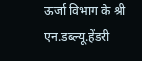ऊर्जा विभाग के श्री एन.डब्ल्यू.हेंडरी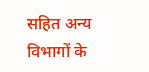सहित अन्य विभागों के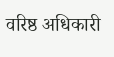वरिष्ठ अधिकारी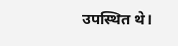उपस्थित थे।